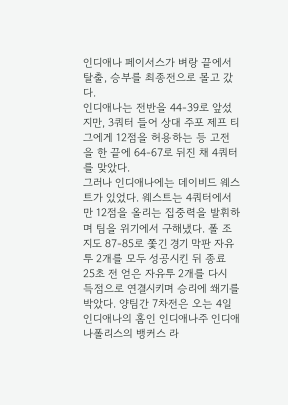인디애나 페이서스가 벼랑 끝에서 탈출, 승부를 최종전으로 몰고 갔다.
인디애나는 전반을 44-39로 앞섰지만, 3쿼터 들어 상대 주포 제프 티그에게 12점을 허용하는 등 고전을 한 끝에 64-67로 뒤진 채 4쿼터를 맞았다.
그러나 인디애나에는 데이비드 웨스트가 있었다. 웨스트는 4쿼터에서만 12점을 올리는 집중력을 발휘하며 팀을 위기에서 구해냈다. 폴 조지도 87-85로 쫓긴 경기 막판 자유투 2개를 모두 성공시킨 뒤 종료 25초 전 얻은 자유투 2개를 다시 득점으로 연결시키며 승리에 쐐기를 박았다. 양팀간 7차전은 오는 4일 인디애나의 홈인 인디애나주 인디애나폴리스의 뱅커스 라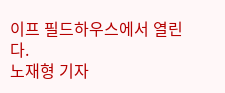이프 필드하우스에서 열린다.
노재형 기자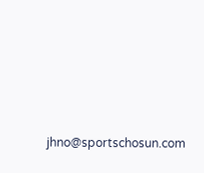jhno@sportschosun.com